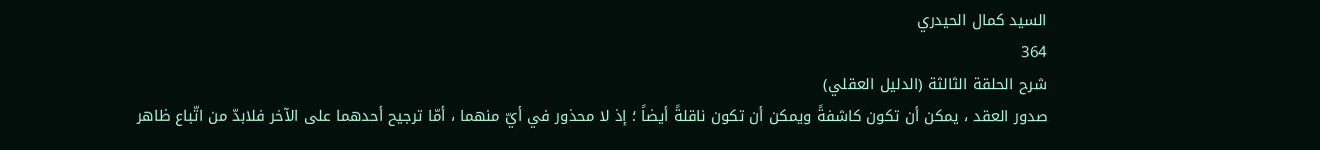السيد كمال الحيدري
364
شرح الحلقة الثالثة (الدليل العقلي)
صدور العقد ، يمكن أن تكون كاشفةً ويمكن أن تكون ناقلةً أيضاً ؛ إذ لا محذور في أيّ منهما ، أمّا ترجيح أحدهما على الآخر فلابدّ من اتّباع ظاهر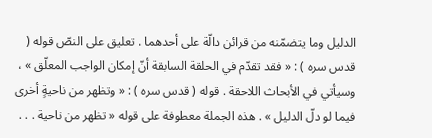الدليل وما يتضمّنه من قرائن دالّة على أحدهما . تعليق على النصّ قوله ( قدس سره ) : « فقد تقدّم في الحلقة السابقة أنّ إمكان الواجب المعلّق » ، وسيأتي في الأبحاث اللاحقة . قوله ( قدس سره ) : « وتظهر من ناحيةٍ أخرى فيما لو دلّ الدليل » . هذه الجملة معطوفة على قوله « تظهر من ناحية . . .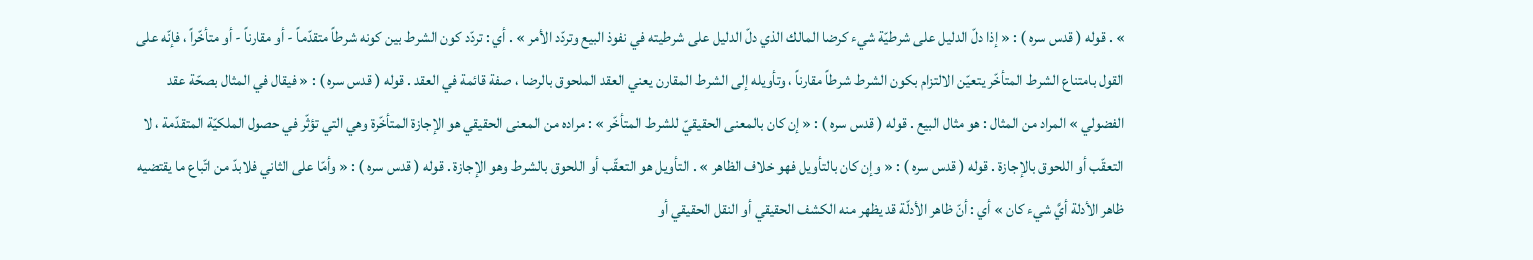» . قوله ( قدس سره ) : « إذا دلّ الدليل على شرطيّة شيء كرضا المالك الذي دلّ الدليل على شرطيته في نفوذ البيع وتردّد الأمر » . أي : تردّد كون الشرط بين كونه شرطاً متقدّماً - أو مقارناً - أو متأخّراً ، فإنّه على القول بامتناع الشرط المتأخّر يتعيّن الالتزام بكون الشرط شرطاً مقارناً ، وتأويله إلى الشرط المقارن يعني العقد الملحوق بالرضا ، صفة قائمة في العقد . قوله ( قدس سره ) : « فيقال في المثال بصحّة عقد الفضولي » المراد من المثال : هو مثال البيع . قوله ( قدس سره ) : « إن كان بالمعنى الحقيقيّ للشرط المتأخّر » : مراده من المعنى الحقيقي هو الإجازة المتأخّرة وهي التي تؤثّر في حصول الملكيّة المتقدّمة ، لا التعقّب أو اللحوق بالإجازة . قوله ( قدس سره ) : « وإن كان بالتأويل فهو خلاف الظاهر » . التأويل هو التعقّب أو اللحوق بالشرط وهو الإجازة . قوله ( قدس سره ) : « وأمّا على الثاني فلابدّ من اتّباع ما يقتضيه ظاهر الأدلة أيَّ شيء كان » أي : أنّ ظاهر الأدلّة قد يظهر منه الكشف الحقيقي أو النقل الحقيقي أو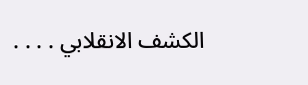الكشف الانقلابي . . . .